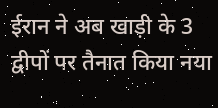ईरान ने अब खाड़ी के 3 द्वीपों पर तैनात किया नया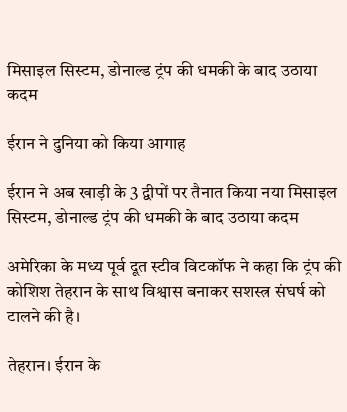मिसाइल सिस्टम, डोनाल्ड ट्रंप की धमकी के बाद उठाया कदम

ईरान ने दुनिया को किया आगाह

ईरान ने अब खाड़ी के 3 द्वीपों पर तैनात किया नया मिसाइल सिस्टम, डोनाल्ड ट्रंप की धमकी के बाद उठाया कदम

अमेरिका के मध्य पूर्व दूत स्टीव विटकॉफ ने कहा कि ट्रंप की कोशिश तेहरान के साथ विश्वास बनाकर सशस्त्र संघर्ष को टालने की है।

तेहरान। ईरान के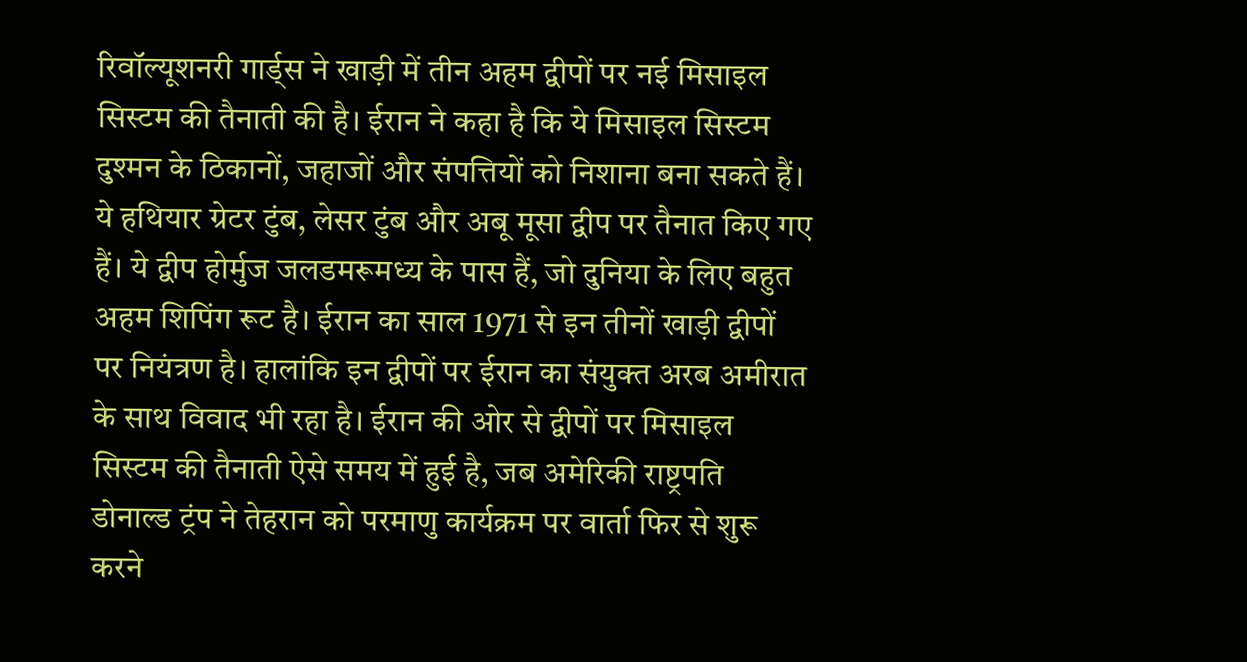रिवॉल्यूशनरी गार्ड्स ने खाड़ी में तीन अहम द्वीपों पर नई मिसाइल सिस्टम की तैनाती की है। ईरान ने कहा है कि ये मिसाइल सिस्टम दुश्मन के ठिकानों, जहाजों और संपत्तियों को निशाना बना सकते हैं। ये हथियार ग्रेटर टुंब, लेसर टुंब और अबू मूसा द्वीप पर तैनात किए गए हैं। ये द्वीप होर्मुज जलडमरूमध्य के पास हैं, जो दुनिया के लिए बहुत अहम शिपिंग रूट है। ईरान का साल 1971 से इन तीनों खाड़ी द्वीपों पर नियंत्रण है। हालांकि इन द्वीपों पर ईरान का संयुक्त अरब अमीरात के साथ विवाद भी रहा है। ईरान की ओर से द्वीपों पर मिसाइल सिस्टम की तैनाती ऐसे समय में हुई है, जब अमेरिकी राष्ट्रपति डोनाल्ड ट्रंप ने तेहरान को परमाणु कार्यक्रम पर वार्ता फिर से शुरू करने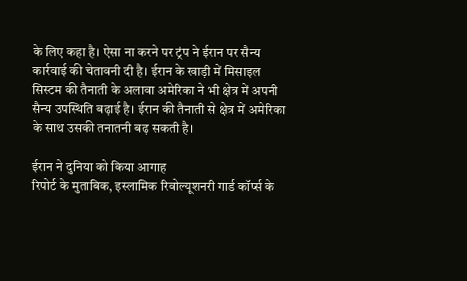के लिए कहा है। ऐसा ना करने पर ट्रंप ने ईरान पर सैन्य कार्रवाई की चेतावनी दी है। ईरान के खाड़ी में मिसाइल सिस्टम की तैनाती के अलावा अमेरिका ने भी क्षेत्र में अपनी सैन्य उपस्थिति बढ़ाई है। ईरान की तैनाती से क्षेत्र में अमेरिका के साथ उसकी तनातनी बढ़ सकती है।

ईरान ने दुनिया को किया आगाह
रिपोर्ट के मुताबिक, इस्लामिक रिवोल्यूशनरी गार्ड कॉर्प्स के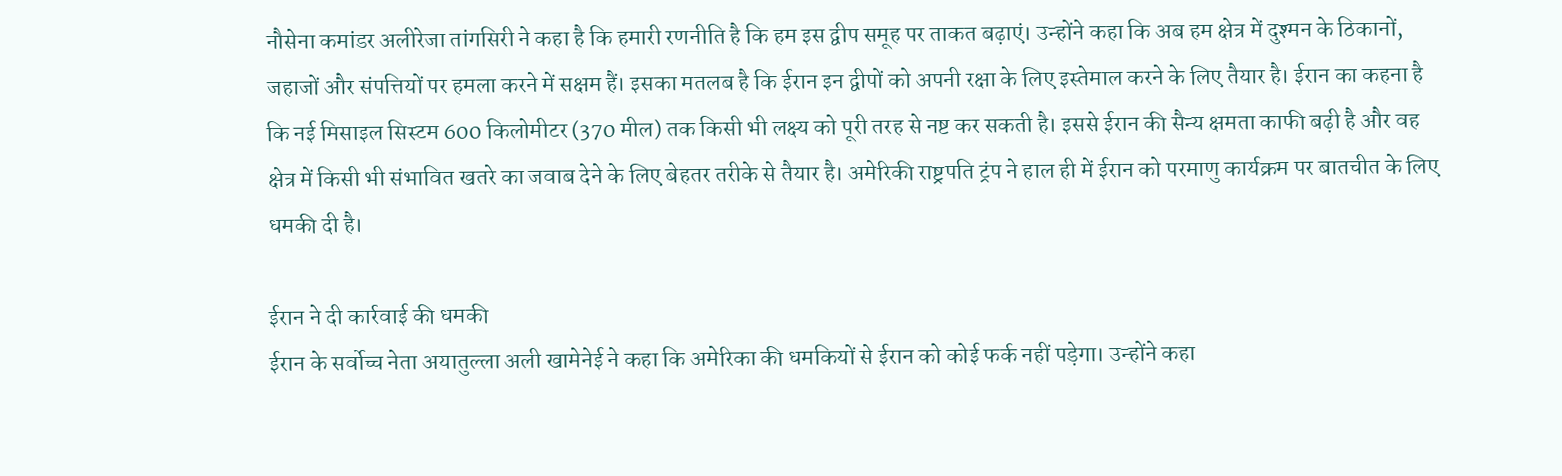नौसेना कमांडर अलीरेजा तांगसिरी ने कहा है कि हमारी रणनीति है कि हम इस द्वीप समूह पर ताकत बढ़ाएं। उन्होंने कहा कि अब हम क्षेत्र में दुश्मन के ठिकानों, जहाजों और संपत्तियों पर हमला करने में सक्षम हैं। इसका मतलब है कि ईरान इन द्वीपों को अपनी रक्षा के लिए इस्तेमाल करने के लिए तैयार है। ईरान का कहना है कि नई मिसाइल सिस्टम 600 किलोमीटर (370 मील) तक किसी भी लक्ष्य को पूरी तरह से नष्ट कर सकती है। इससे ईरान की सैन्य क्षमता काफी बढ़ी है और वह क्षेत्र में किसी भी संभावित खतरे का जवाब देने के लिए बेहतर तरीके से तैयार है। अमेरिकी राष्ट्रपति ट्रंप ने हाल ही में ईरान को परमाणु कार्यक्रम पर बातचीत के लिए धमकी दी है।

ईरान ने दी कार्रवाई की धमकी
ईरान के सर्वोच्च नेता अयातुल्ला अली खामेनेई ने कहा कि अमेरिका की धमकियों से ईरान को कोई फर्क नहीं पड़ेगा। उन्होंने कहा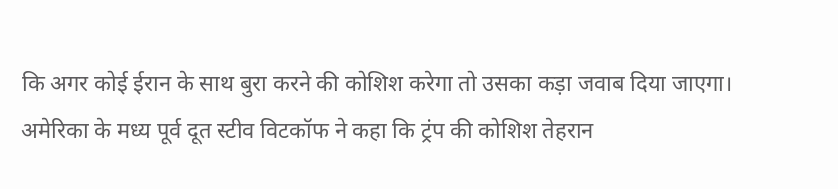कि अगर कोई ईरान के साथ बुरा करने की कोशिश करेगा तो उसका कड़ा जवाब दिया जाएगा। अमेरिका के मध्य पूर्व दूत स्टीव विटकॉफ ने कहा कि ट्रंप की कोशिश तेहरान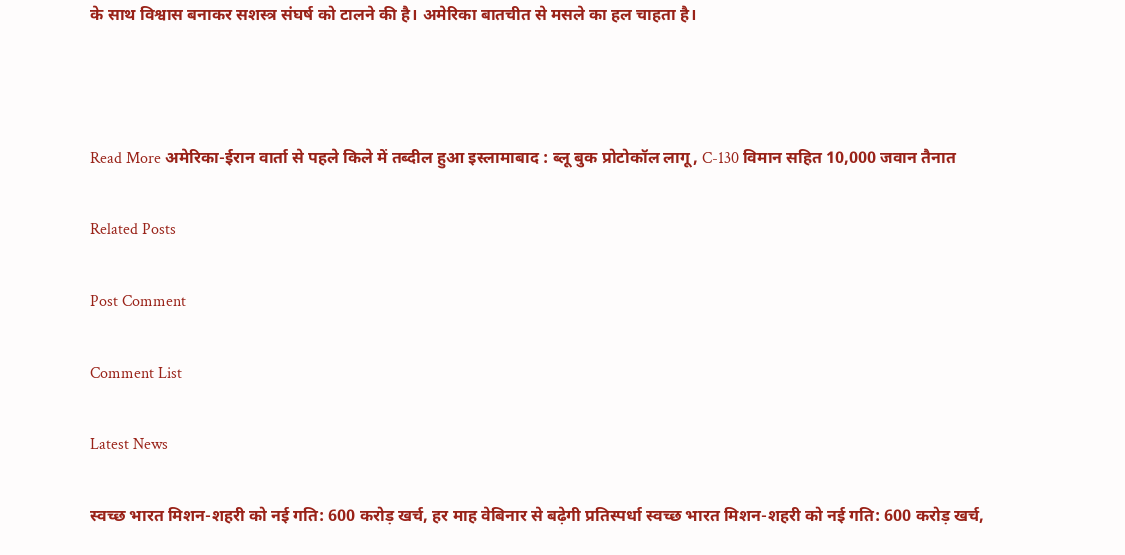के साथ विश्वास बनाकर सशस्त्र संघर्ष को टालने की है। अमेरिका बातचीत से मसले का हल चाहता है।



Read More अमेरिका-ईरान वार्ता से पहले किले में तब्दील हुआ इस्लामाबाद : ब्‍लू बुक प्रोटोकॉल लागू, C-130 विमान सहित 10,000 जवान तैनात

Related Posts

Post Comment

Comment List

Latest News

स्वच्छ भारत मिशन-शहरी को नई गति: 600 करोड़ खर्च, हर माह वेबिनार से बढ़ेगी प्रतिस्पर्धा स्वच्छ भारत मिशन-शहरी को नई गति: 600 करोड़ खर्च,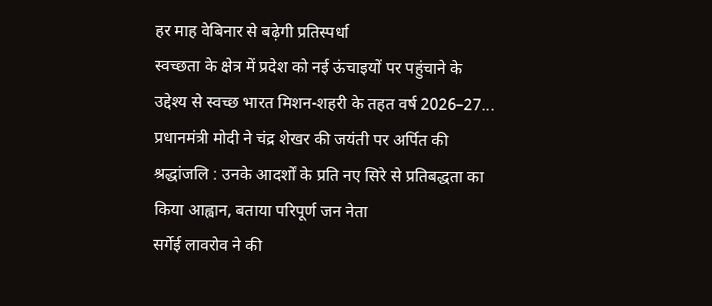हर माह वेबिनार से बढ़ेगी प्रतिस्पर्धा
स्वच्छता के क्षेत्र में प्रदेश को नई ऊंचाइयों पर पहुंचाने के उद्देश्य से स्वच्छ भारत मिशन-शहरी के तहत वर्ष 2026–27...
प्रधानमंत्री मोदी ने चंद्र शेखर की जयंती पर अर्पित की श्रद्धांजलि : उनके आदर्शों के प्रति नए सिरे से प्रतिबद्धता का किया आह्वान, बताया परिपूर्ण जन नेता
सर्गेई लावरोव ने की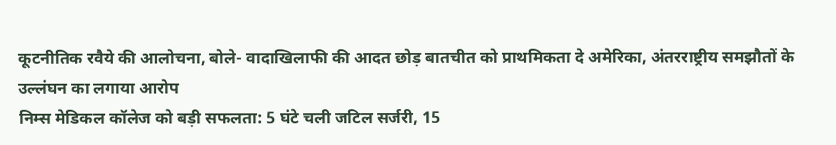कूटनीतिक रवैये की आलोचना, बोले- वादाखिलाफी की आदत छोड़ बातचीत को प्राथमिकता दे अमेरिका, अंतरराष्ट्रीय समझौतों के उल्लंघन का लगाया आरोप
निम्स मेडिकल कॉलेज को बड़ी सफलता: 5 घंटे चली जटिल सर्जरी, 15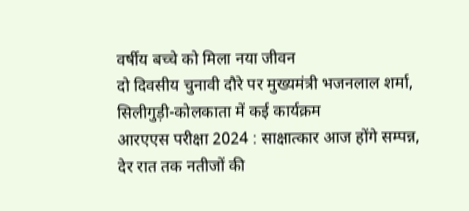वर्षीय बच्चे को मिला नया जीवन
दो दिवसीय चुनावी दौरे पर मुख्यमंत्री भजनलाल शर्मा, सिलीगुड़ी-कोलकाता में कई कार्यक्रम
आरएएस परीक्षा 2024 : साक्षात्कार आज होंगे सम्पन्न, देर रात तक नतीजों की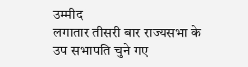उम्मीद
लगातार तीसरी बार राज्यसभा के उप सभापति चुने गए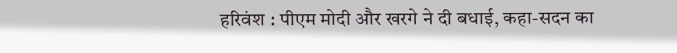हरिवंश : पीएम मोदी और खरगे ने दी बधाई, कहा-सदन का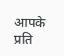आपके प्रति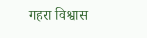गहरा विश्वास